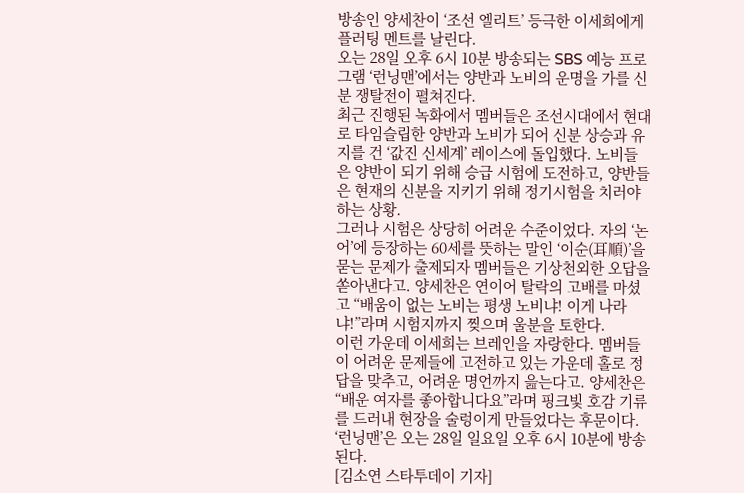방송인 양세찬이 ‘조선 엘리트’ 등극한 이세희에게 플러팅 멘트를 날린다.
오는 28일 오후 6시 10분 방송되는 SBS 예능 프로그램 ‘런닝맨’에서는 양반과 노비의 운명을 가를 신분 쟁탈전이 펼쳐진다.
최근 진행된 녹화에서 멤버들은 조선시대에서 현대로 타임슬립한 양반과 노비가 되어 신분 상승과 유지를 건 ‘값진 신세계’ 레이스에 돌입했다. 노비들은 양반이 되기 위해 승급 시험에 도전하고, 양반들은 현재의 신분을 지키기 위해 정기시험을 치러야 하는 상황.
그러나 시험은 상당히 어려운 수준이었다. 자의 ‘논어’에 등장하는 60세를 뜻하는 말인 ‘이순(耳順)’을 묻는 문제가 출제되자 멤버들은 기상천외한 오답을 쏟아낸다고. 양세찬은 연이어 탈락의 고배를 마셨고 “배움이 없는 노비는 평생 노비냐! 이게 나라냐!”라며 시험지까지 찢으며 울분을 토한다.
이런 가운데 이세희는 브레인을 자랑한다. 멤버들이 어려운 문제들에 고전하고 있는 가운데 홀로 정답을 맞추고, 어려운 명언까지 읊는다고. 양세찬은 “배운 여자를 좋아합니다요”라며 핑크빛 호감 기류를 드러내 현장을 술렁이게 만들었다는 후문이다.
‘런닝맨’은 오는 28일 일요일 오후 6시 10분에 방송된다.
[김소연 스타투데이 기자]